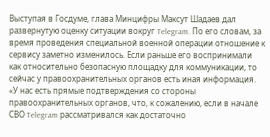Выступая в Госдуме, глава Минцифры Максут Шадаев дал развернутую оценку ситуации вокруг Telegram. По его словам, за время проведения специальной военной операции отношение к сервису заметно изменилось. Если раньше его воспринимали как относительно безопасную площадку для коммуникации, то сейчас у правоохранительных органов есть иная информация.
«У нас есть прямые подтверждения со стороны правоохранительных органов, что, к сожалению, если в начале СВО Telegram рассматривался как достаточно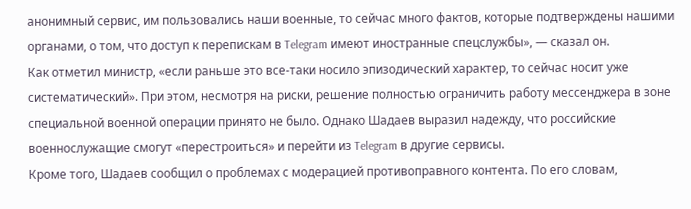анонимный сервис, им пользовались наши военные, то сейчас много фактов, которые подтверждены нашими органами, о том, что доступ к перепискам в Telegram имеют иностранные спецслужбы», — сказал он.
Как отметил министр, «если раньше это все-таки носило эпизодический характер, то сейчас носит уже систематический». При этом, несмотря на риски, решение полностью ограничить работу мессенджера в зоне специальной военной операции принято не было. Однако Шадаев выразил надежду, что российские военнослужащие смогут «перестроиться» и перейти из Telegram в другие сервисы.
Кроме того, Шадаев сообщил о проблемах с модерацией противоправного контента. По его словам,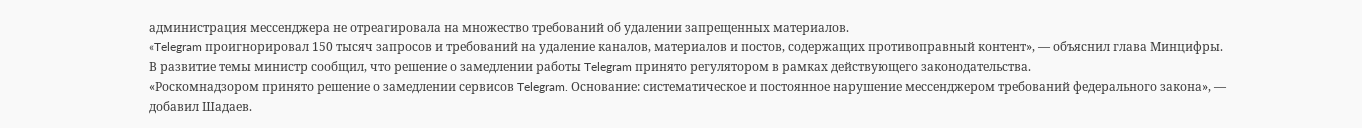администрация мессенджера не отреагировала на множество требований об удалении запрещенных материалов.
«Telegram проигнорировал 150 тысяч запросов и требований на удаление каналов, материалов и постов, содержащих противоправный контент», — объяснил глава Минцифры.
В развитие темы министр сообщил, что решение о замедлении работы Telegram принято регулятором в рамках действующего законодательства.
«Роскомнадзором принято решение о замедлении сервисов Telegram. Основание: систематическое и постоянное нарушение мессенджером требований федерального закона», — добавил Шадаев.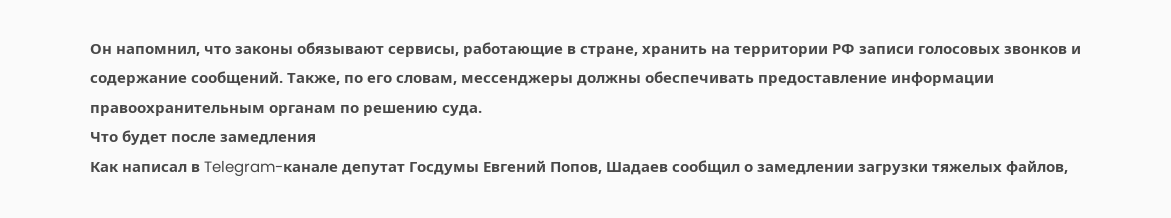Он напомнил, что законы обязывают сервисы, работающие в стране, хранить на территории РФ записи голосовых звонков и содержание сообщений. Также, по его словам, мессенджеры должны обеспечивать предоставление информации правоохранительным органам по решению суда.
Что будет после замедления
Как написал в Telegram-канале депутат Госдумы Евгений Попов, Шадаев сообщил о замедлении загрузки тяжелых файлов,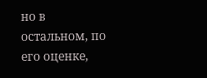но в остальном, по его оценке,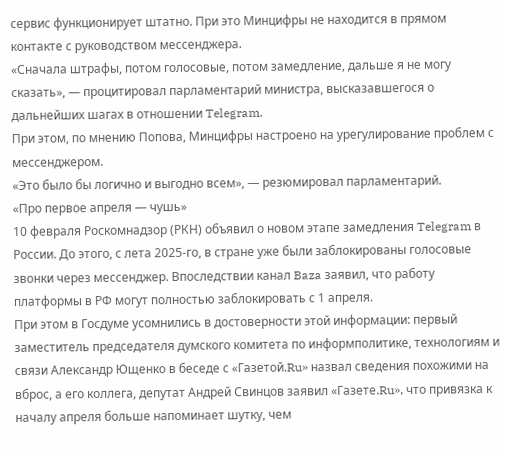сервис функционирует штатно. При это Минцифры не находится в прямом контакте с руководством мессенджера.
«Сначала штрафы, потом голосовые, потом замедление, дальше я не могу сказать», — процитировал парламентарий министра, высказавшегося о дальнейших шагах в отношении Telegram.
При этом, по мнению Попова, Минцифры настроено на урегулирование проблем с мессенджером.
«Это было бы логично и выгодно всем», — резюмировал парламентарий.
«Про первое апреля — чушь»
10 февраля Роскомнадзор (РКН) объявил о новом этапе замедления Telegram в России. До этого, с лета 2025-го, в стране уже были заблокированы голосовые звонки через мессенджер. Впоследствии канал Baza заявил, что работу платформы в РФ могут полностью заблокировать с 1 апреля.
При этом в Госдуме усомнились в достоверности этой информации: первый заместитель председателя думского комитета по информполитике, технологиям и связи Александр Ющенко в беседе с «Газетой.Ru» назвал сведения похожими на вброс, а его коллега, депутат Андрей Свинцов заявил «Газете.Ru», что привязка к началу апреля больше напоминает шутку, чем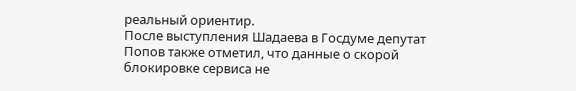реальный ориентир.
После выступления Шадаева в Госдуме депутат Попов также отметил, что данные о скорой блокировке сервиса не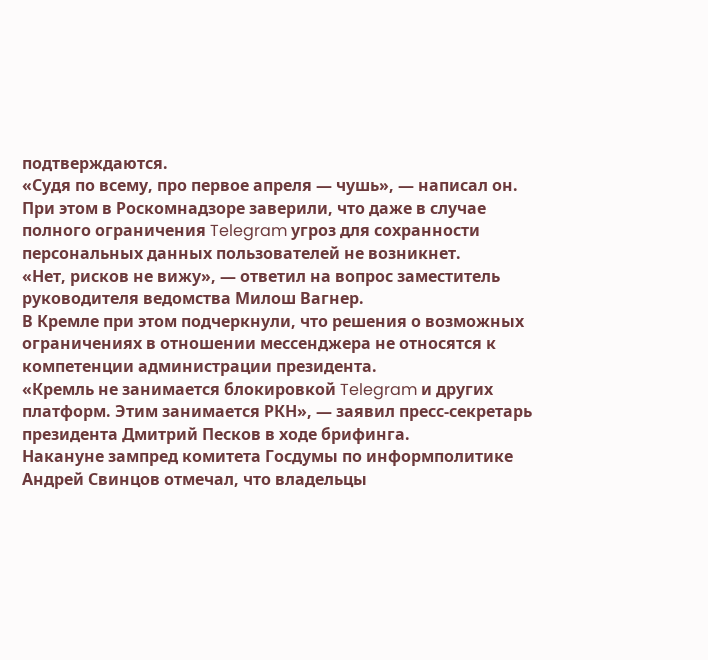подтверждаются.
«Судя по всему, про первое апреля — чушь», — написал он.
При этом в Роскомнадзоре заверили, что даже в случае полного ограничения Telegram угроз для сохранности персональных данных пользователей не возникнет.
«Нет, рисков не вижу», — ответил на вопрос заместитель руководителя ведомства Милош Вагнер.
В Кремле при этом подчеркнули, что решения о возможных ограничениях в отношении мессенджера не относятся к компетенции администрации президента.
«Кремль не занимается блокировкой Telegram и других платформ. Этим занимается РКН», — заявил пресс-секретарь президента Дмитрий Песков в ходе брифинга.
Накануне зампред комитета Госдумы по информполитике Андрей Свинцов отмечал, что владельцы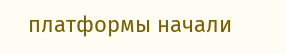платформы начали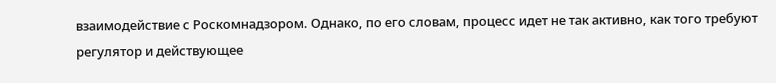взаимодействие с Роскомнадзором. Однако, по его словам, процесс идет не так активно, как того требуют регулятор и действующее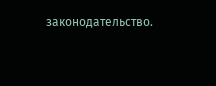законодательство.